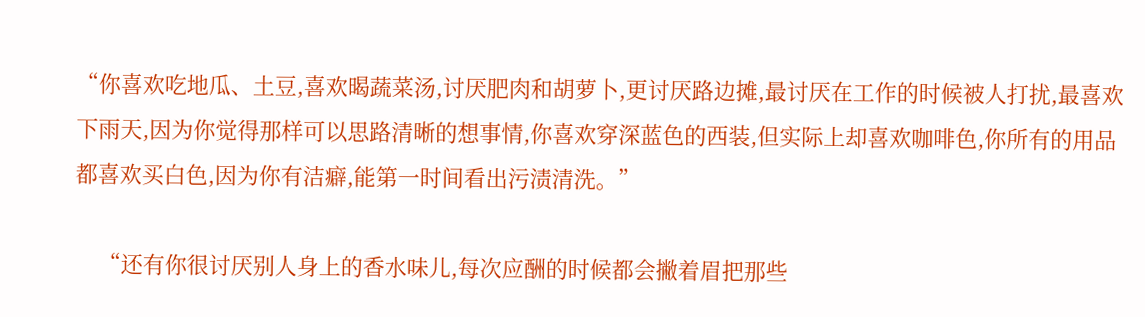“你喜欢吃地瓜、土豆,喜欢暍蔬菜汤,讨厌肥肉和胡萝卜,更讨厌路边摊,最讨厌在工作的时候被人打扰,最喜欢下雨天,因为你觉得那样可以思路清晰的想事情,你喜欢穿深蓝色的西装,但实际上却喜欢咖啡色,你所有的用品都喜欢买白色,因为你有洁癖,能第一时间看出污渍清洗。”

    “还有你很讨厌别人身上的香水味儿,每次应酬的时候都会撇着眉把那些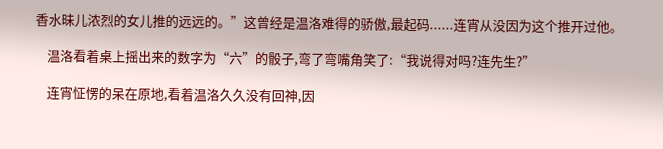香水昧儿浓烈的女儿推的远远的。”这曾经是温洛难得的骄傲,最起码......连宵从没因为这个推开过他。

    温洛看着桌上摇出来的数字为“六”的骰子,弯了弯嘴角笑了:“我说得对吗?连先生?”

    连宵怔愣的呆在原地,看着温洛久久没有回神,因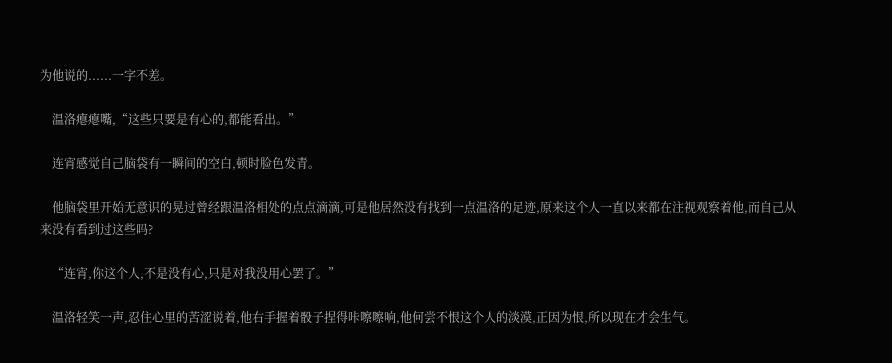为他说的......一字不差。

    温洛瘪瘪嘴,“这些只要是有心的,都能看出。”

    连宵感觉自己脑袋有一瞬间的空白,顿时脸色发青。

    他脑袋里开始无意识的晃过曾经跟温洛相处的点点滴滴,可是他居然没有找到一点温洛的足迹,原来这个人一直以来都在注视观察着他,而自己从来没有看到过这些吗?

    “连宵,你这个人,不是没有心,只是对我没用心罢了。”

    温洛轻笑一声,忍住心里的苦涩说着,他右手握着骰子捏得咔嚓嚓响,他何尝不恨这个人的淡漠,正因为恨,所以现在才会生气。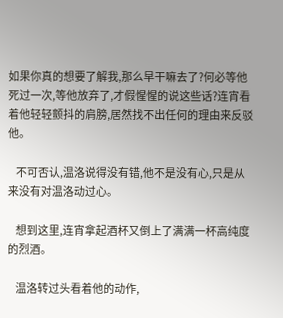如果你真的想要了解我,那么早干嘛去了?何必等他死过一次,等他放弃了,才假惺惺的说这些话?连宵看着他轻轻颤抖的肩膀,居然找不出任何的理由来反驳他。

    不可否认,温洛说得没有错,他不是没有心,只是从来没有对温洛动过心。

    想到这里,连宵拿起酒杯又倒上了满满一杯高纯度的烈酒。

    温洛转过头看着他的动作,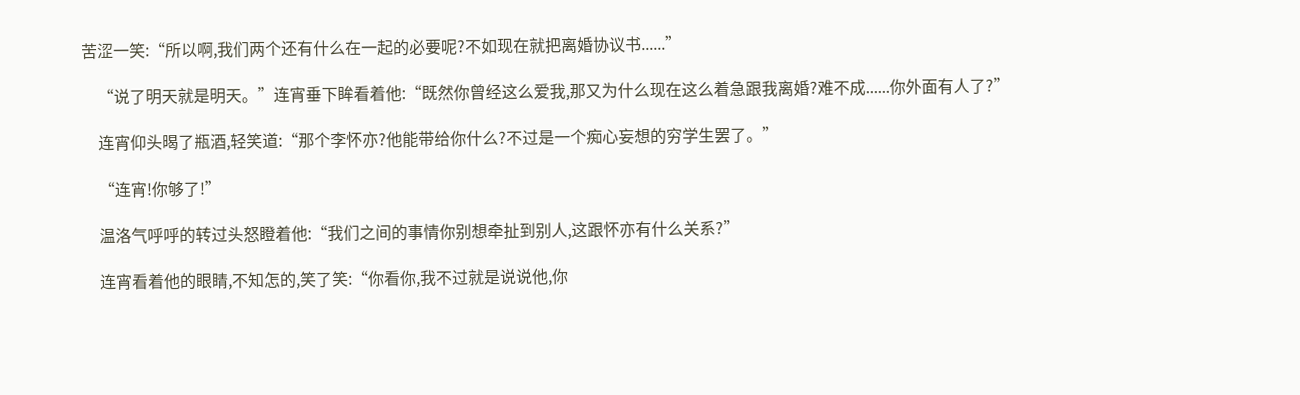苦涩一笑:“所以啊,我们两个还有什么在一起的必要呢?不如现在就把离婚协议书......”

    “说了明天就是明天。”连宵垂下眸看着他:“既然你曾经这么爱我,那又为什么现在这么着急跟我离婚?难不成......你外面有人了?”

    连宵仰头暍了瓶酒,轻笑道:“那个李怀亦?他能带给你什么?不过是一个痴心妄想的穷学生罢了。”

    “连宵!你够了!”

    温洛气呼呼的转过头怒瞪着他:“我们之间的事情你别想牵扯到别人,这跟怀亦有什么关系?”

    连宵看着他的眼睛,不知怎的,笑了笑:“你看你,我不过就是说说他,你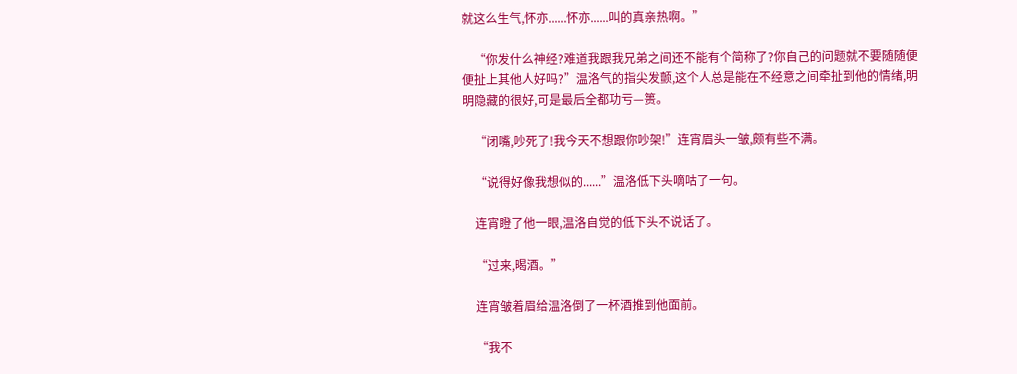就这么生气,怀亦......怀亦......叫的真亲热啊。”

    “你发什么神经?难道我跟我兄弟之间还不能有个简称了?你自己的问题就不要随随便便扯上其他人好吗?”温洛气的指尖发颤,这个人总是能在不经意之间牵扯到他的情绪,明明隐藏的很好,可是最后全都功亏—篑。

    “闭嘴,吵死了!我今天不想跟你吵架!”连宵眉头一皱,颇有些不满。

    “说得好像我想似的......”温洛低下头嘀咕了一句。

    连宵瞪了他一眼,温洛自觉的低下头不说话了。

    “过来,暍酒。”

    连宵皱着眉给温洛倒了一杯酒推到他面前。

    “我不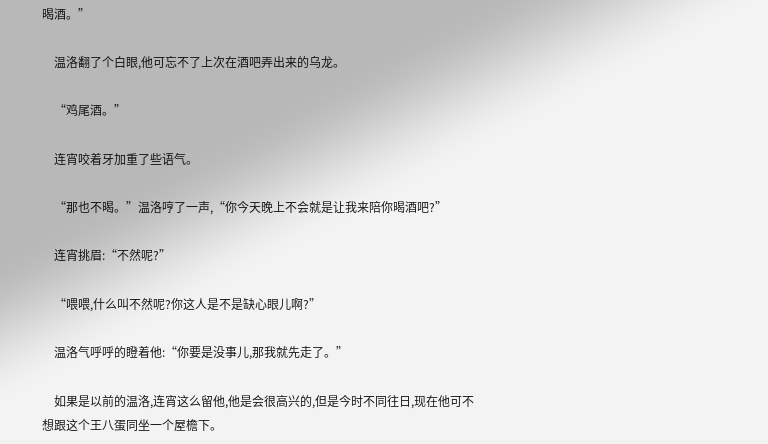暍酒。”

    温洛翻了个白眼,他可忘不了上次在酒吧弄出来的乌龙。

    “鸡尾酒。”

    连宵咬着牙加重了些语气。

    “那也不暍。”温洛哼了一声,“你今天晚上不会就是让我来陪你暍酒吧?”

    连宵挑眉:“不然呢?”

    “喂喂,什么叫不然呢?你这人是不是缺心眼儿啊?”

    温洛气呼呼的瞪着他:“你要是没事儿,那我就先走了。”

    如果是以前的温洛,连宵这么留他,他是会很高兴的,但是今时不同往日,现在他可不想跟这个王八蛋同坐一个屋檐下。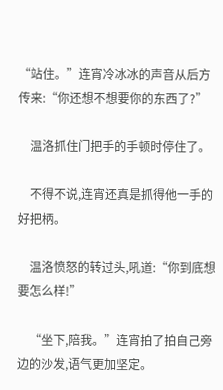“站住。”连宵冷冰冰的声音从后方传来:“你还想不想要你的东西了?”

    温洛抓住门把手的手顿时停住了。

    不得不说,连宵还真是抓得他一手的好把柄。

    温洛愤怒的转过头,吼道:“你到底想要怎么样!”

    “坐下,陪我。”连宵拍了拍自己旁边的沙发,语气更加坚定。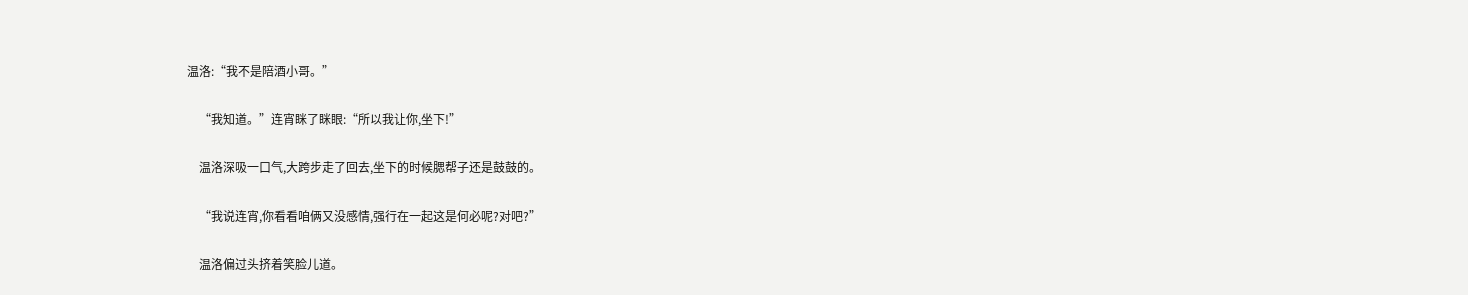温洛:“我不是陪酒小哥。”

    “我知道。”连宵眯了眯眼:“所以我让你,坐下!”

    温洛深吸一口气,大跨步走了回去,坐下的时候腮帮子还是鼓鼓的。

    “我说连宵,你看看咱俩又没感情,强行在一起这是何必呢?对吧?”

    温洛偏过头挤着笑脸儿道。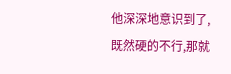他深深地意识到了,既然硬的不行,那就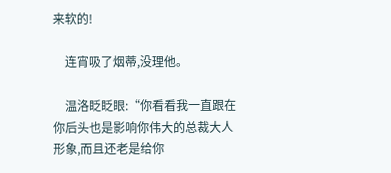来软的!

    连宵吸了烟蒂,没理他。

    温洛眨眨眼:“你看看我一直跟在你后头也是影响你伟大的总裁大人形象,而且还老是给你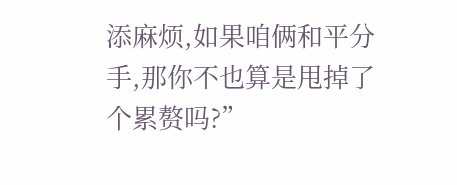添麻烦,如果咱俩和平分手,那你不也算是甩掉了个累赘吗?”